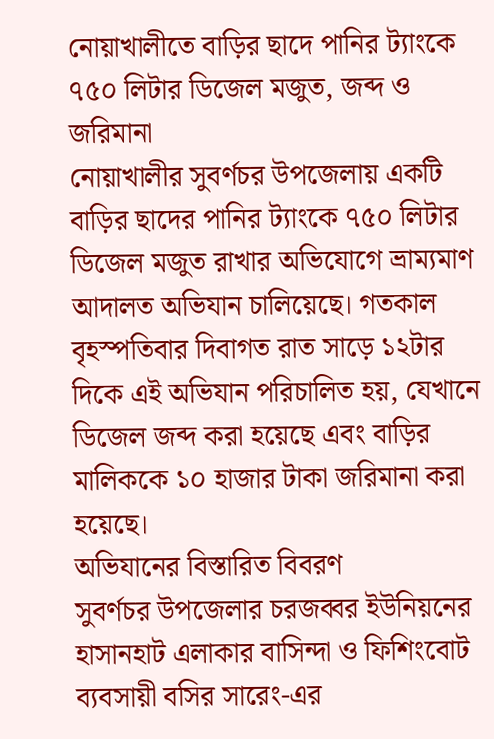নোয়াখালীতে বাড়ির ছাদে পানির ট্যাংকে ৭৫০ লিটার ডিজেল মজুত, জব্দ ও জরিমানা
নোয়াখালীর সুবর্ণচর উপজেলায় একটি বাড়ির ছাদের পানির ট্যাংকে ৭৫০ লিটার ডিজেল মজুত রাখার অভিযোগে ভ্রাম্যমাণ আদালত অভিযান চালিয়েছে। গতকাল বৃহস্পতিবার দিবাগত রাত সাড়ে ১২টার দিকে এই অভিযান পরিচালিত হয়, যেখানে ডিজেল জব্দ করা হয়েছে এবং বাড়ির মালিককে ১০ হাজার টাকা জরিমানা করা হয়েছে।
অভিযানের বিস্তারিত বিবরণ
সুবর্ণচর উপজেলার চরজব্বর ইউনিয়নের হাসানহাট এলাকার বাসিন্দা ও ফিশিংবোট ব্যবসায়ী বসির সারেং-এর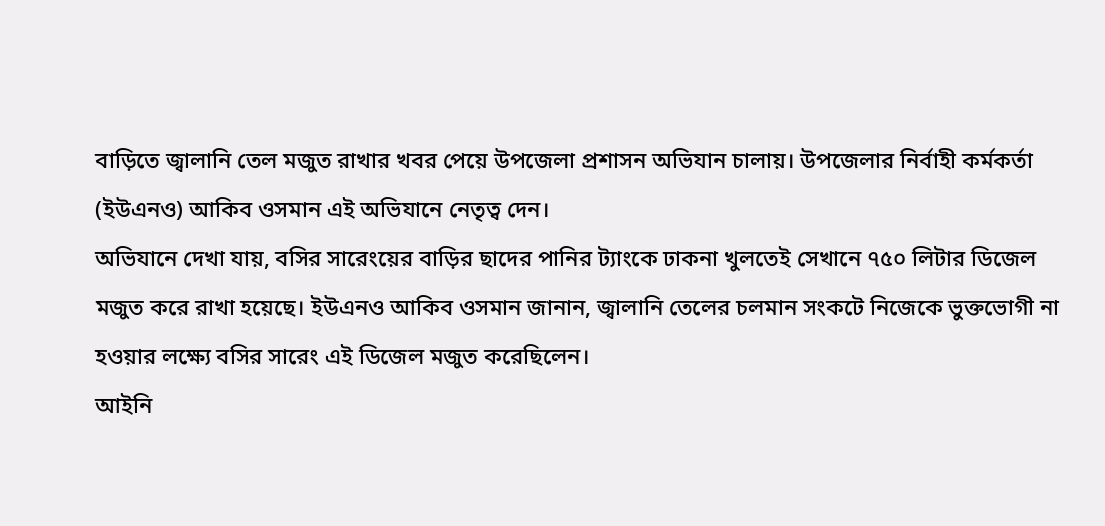বাড়িতে জ্বালানি তেল মজুত রাখার খবর পেয়ে উপজেলা প্রশাসন অভিযান চালায়। উপজেলার নির্বাহী কর্মকর্তা (ইউএনও) আকিব ওসমান এই অভিযানে নেতৃত্ব দেন।
অভিযানে দেখা যায়, বসির সারেংয়ের বাড়ির ছাদের পানির ট্যাংকে ঢাকনা খুলতেই সেখানে ৭৫০ লিটার ডিজেল মজুত করে রাখা হয়েছে। ইউএনও আকিব ওসমান জানান, জ্বালানি তেলের চলমান সংকটে নিজেকে ভুক্তভোগী না হওয়ার লক্ষ্যে বসির সারেং এই ডিজেল মজুত করেছিলেন।
আইনি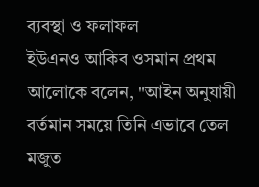ব্যবস্থা ও ফলাফল
ইউএনও আকিব ওসমান প্রথম আলোকে বলেন, "আইন অনুযায়ী বর্তমান সময়ে তিনি এভাবে তেল মজুত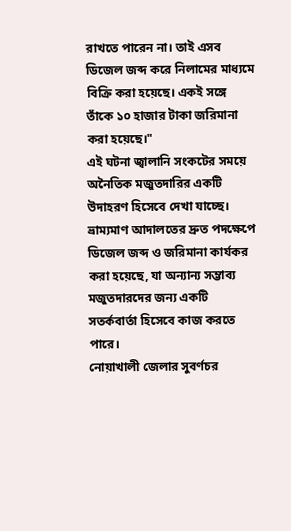রাখতে পারেন না। তাই এসব ডিজেল জব্দ করে নিলামের মাধ্যমে বিক্রি করা হয়েছে। একই সঙ্গে তাঁকে ১০ হাজার টাকা জরিমানা করা হয়েছে।"
এই ঘটনা জ্বালানি সংকটের সময়ে অনৈতিক মজুতদারির একটি উদাহরণ হিসেবে দেখা যাচ্ছে। ভ্রাম্যমাণ আদালতের দ্রুত পদক্ষেপে ডিজেল জব্দ ও জরিমানা কার্যকর করা হয়েছে, যা অন্যান্য সম্ভাব্য মজুতদারদের জন্য একটি সতর্কবার্তা হিসেবে কাজ করতে পারে।
নোয়াখালী জেলার সুবর্ণচর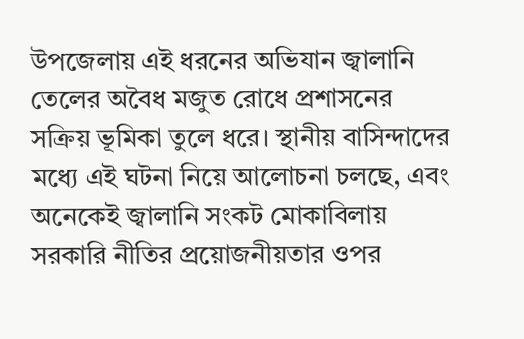উপজেলায় এই ধরনের অভিযান জ্বালানি তেলের অবৈধ মজুত রোধে প্রশাসনের সক্রিয় ভূমিকা তুলে ধরে। স্থানীয় বাসিন্দাদের মধ্যে এই ঘটনা নিয়ে আলোচনা চলছে, এবং অনেকেই জ্বালানি সংকট মোকাবিলায় সরকারি নীতির প্রয়োজনীয়তার ওপর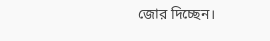জোর দিচ্ছেন।